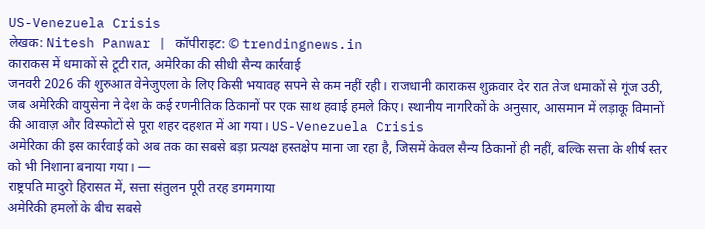US-Venezuela Crisis
लेखक: Nitesh Panwar | कॉपीराइट: © trendingnews.in
काराकस में धमाकों से टूटी रात, अमेरिका की सीधी सैन्य कार्रवाई
जनवरी 2026 की शुरुआत वेनेजुएला के लिए किसी भयावह सपने से कम नहीं रही। राजधानी काराकस शुक्रवार देर रात तेज धमाकों से गूंज उठी, जब अमेरिकी वायुसेना ने देश के कई रणनीतिक ठिकानों पर एक साथ हवाई हमले किए। स्थानीय नागरिकों के अनुसार, आसमान में लड़ाकू विमानों की आवाज़ और विस्फोटों से पूरा शहर दहशत में आ गया। US-Venezuela Crisis
अमेरिका की इस कार्रवाई को अब तक का सबसे बड़ा प्रत्यक्ष हस्तक्षेप माना जा रहा है, जिसमें केवल सैन्य ठिकानों ही नहीं, बल्कि सत्ता के शीर्ष स्तर को भी निशाना बनाया गया। —
राष्ट्रपति मादुरो हिरासत में, सत्ता संतुलन पूरी तरह डगमगाया
अमेरिकी हमलों के बीच सबसे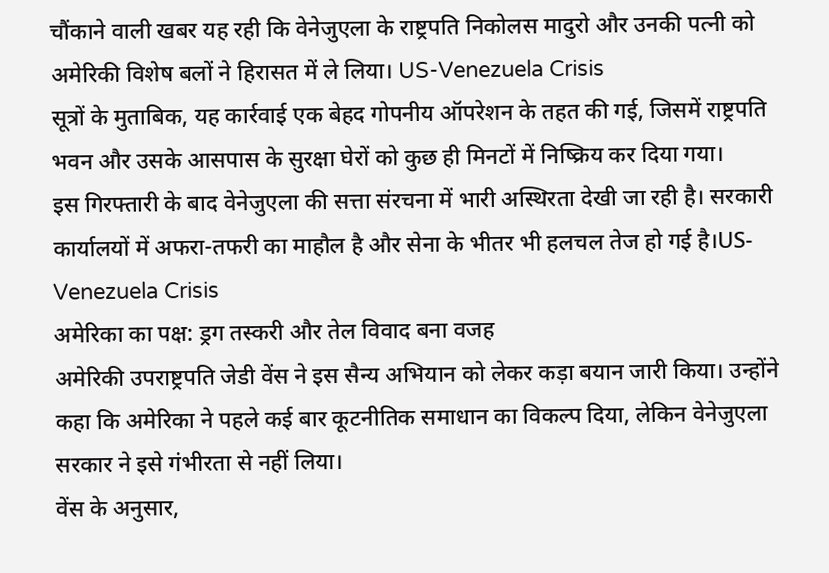चौंकाने वाली खबर यह रही कि वेनेजुएला के राष्ट्रपति निकोलस मादुरो और उनकी पत्नी को अमेरिकी विशेष बलों ने हिरासत में ले लिया। US-Venezuela Crisis
सूत्रों के मुताबिक, यह कार्रवाई एक बेहद गोपनीय ऑपरेशन के तहत की गई, जिसमें राष्ट्रपति भवन और उसके आसपास के सुरक्षा घेरों को कुछ ही मिनटों में निष्क्रिय कर दिया गया।
इस गिरफ्तारी के बाद वेनेजुएला की सत्ता संरचना में भारी अस्थिरता देखी जा रही है। सरकारी कार्यालयों में अफरा-तफरी का माहौल है और सेना के भीतर भी हलचल तेज हो गई है।US-Venezuela Crisis
अमेरिका का पक्ष: ड्रग तस्करी और तेल विवाद बना वजह
अमेरिकी उपराष्ट्रपति जेडी वेंस ने इस सैन्य अभियान को लेकर कड़ा बयान जारी किया। उन्होंने कहा कि अमेरिका ने पहले कई बार कूटनीतिक समाधान का विकल्प दिया, लेकिन वेनेजुएला सरकार ने इसे गंभीरता से नहीं लिया।
वेंस के अनुसार,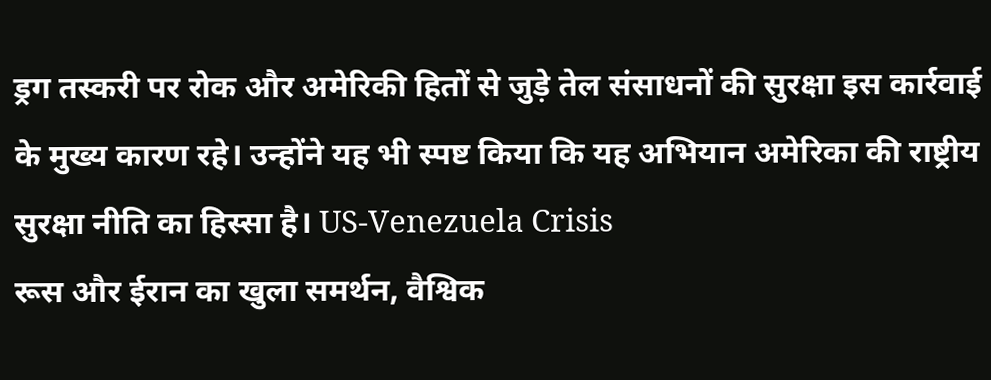ड्रग तस्करी पर रोक और अमेरिकी हितों से जुड़े तेल संसाधनों की सुरक्षा इस कार्रवाई के मुख्य कारण रहे। उन्होंने यह भी स्पष्ट किया कि यह अभियान अमेरिका की राष्ट्रीय सुरक्षा नीति का हिस्सा है। US-Venezuela Crisis
रूस और ईरान का खुला समर्थन, वैश्विक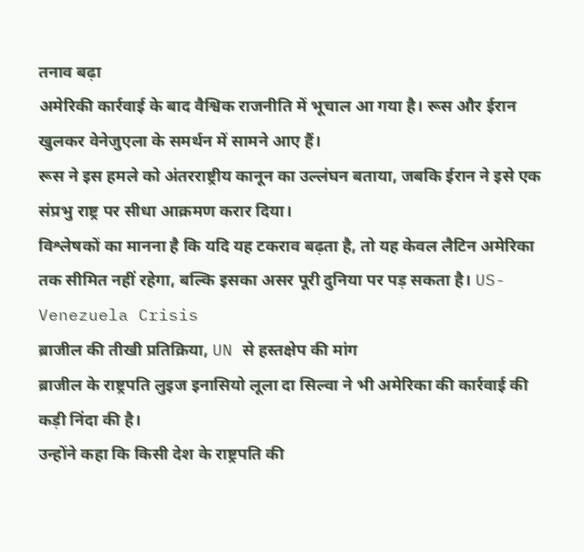तनाव बढ़ा
अमेरिकी कार्रवाई के बाद वैश्विक राजनीति में भूचाल आ गया है। रूस और ईरान खुलकर वेनेजुएला के समर्थन में सामने आए हैं।
रूस ने इस हमले को अंतरराष्ट्रीय कानून का उल्लंघन बताया, जबकि ईरान ने इसे एक संप्रभु राष्ट्र पर सीधा आक्रमण करार दिया।
विश्लेषकों का मानना है कि यदि यह टकराव बढ़ता है, तो यह केवल लैटिन अमेरिका तक सीमित नहीं रहेगा, बल्कि इसका असर पूरी दुनिया पर पड़ सकता है। US-Venezuela Crisis
ब्राजील की तीखी प्रतिक्रिया, UN से हस्तक्षेप की मांग
ब्राजील के राष्ट्रपति लुइज इनासियो लूला दा सिल्वा ने भी अमेरिका की कार्रवाई की कड़ी निंदा की है।
उन्होंने कहा कि किसी देश के राष्ट्रपति की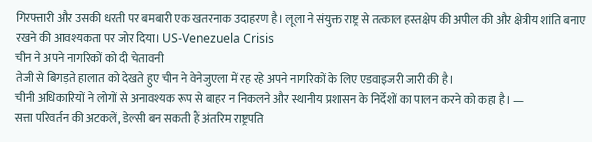गिरफ्तारी और उसकी धरती पर बमबारी एक खतरनाक उदाहरण है। लूला ने संयुक्त राष्ट्र से तत्काल हस्तक्षेप की अपील की और क्षेत्रीय शांति बनाए रखने की आवश्यकता पर जोर दिया। US-Venezuela Crisis
चीन ने अपने नागरिकों को दी चेतावनी
तेजी से बिगड़ते हालात को देखते हुए चीन ने वेनेजुएला में रह रहे अपने नागरिकों के लिए एडवाइजरी जारी की है।
चीनी अधिकारियों ने लोगों से अनावश्यक रूप से बाहर न निकलने और स्थानीय प्रशासन के निर्देशों का पालन करने को कहा है। —
सत्ता परिवर्तन की अटकलें, डेल्सी बन सकती हैं अंतरिम राष्ट्रपति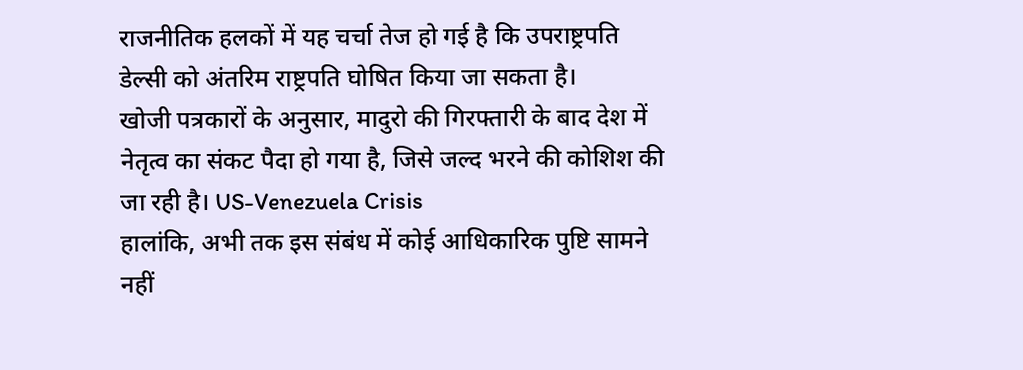राजनीतिक हलकों में यह चर्चा तेज हो गई है कि उपराष्ट्रपति डेल्सी को अंतरिम राष्ट्रपति घोषित किया जा सकता है।
खोजी पत्रकारों के अनुसार, मादुरो की गिरफ्तारी के बाद देश में नेतृत्व का संकट पैदा हो गया है, जिसे जल्द भरने की कोशिश की जा रही है। US-Venezuela Crisis
हालांकि, अभी तक इस संबंध में कोई आधिकारिक पुष्टि सामने नहीं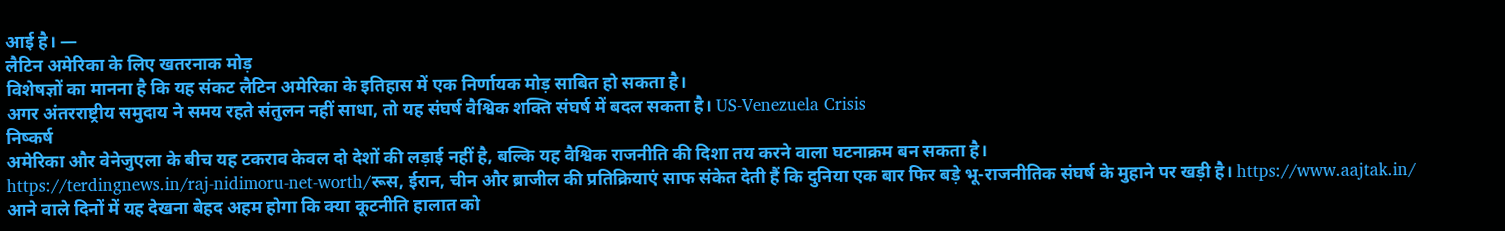आई है। —
लैटिन अमेरिका के लिए खतरनाक मोड़
विशेषज्ञों का मानना है कि यह संकट लैटिन अमेरिका के इतिहास में एक निर्णायक मोड़ साबित हो सकता है।
अगर अंतरराष्ट्रीय समुदाय ने समय रहते संतुलन नहीं साधा, तो यह संघर्ष वैश्विक शक्ति संघर्ष में बदल सकता है। US-Venezuela Crisis
निष्कर्ष
अमेरिका और वेनेजुएला के बीच यह टकराव केवल दो देशों की लड़ाई नहीं है, बल्कि यह वैश्विक राजनीति की दिशा तय करने वाला घटनाक्रम बन सकता है।
https://terdingnews.in/raj-nidimoru-net-worth/रूस, ईरान, चीन और ब्राजील की प्रतिक्रियाएं साफ संकेत देती हैं कि दुनिया एक बार फिर बड़े भू-राजनीतिक संघर्ष के मुहाने पर खड़ी है। https://www.aajtak.in/
आने वाले दिनों में यह देखना बेहद अहम होगा कि क्या कूटनीति हालात को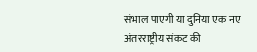संभाल पाएगी या दुनिया एक नए अंतरराष्ट्रीय संकट की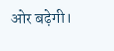ओर बढ़ेगी।